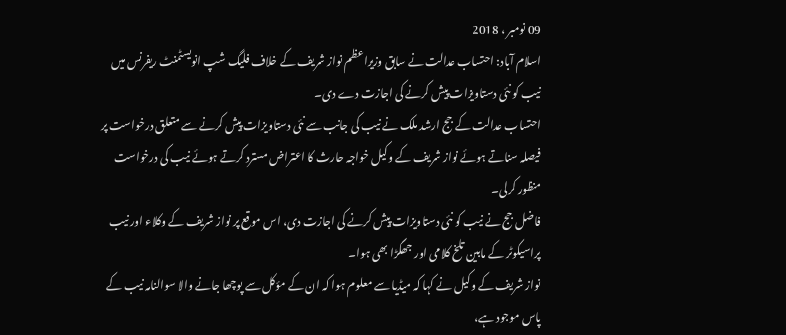09 نومبر ، 2018
اسلام آباد: احتساب عدالت نے سابق وزیراعظم نواز شریف کے خلاف فلیگ شپ انویسٹمنٹ ریفرنس میں نیب کو نئی دستاویزات پیش کرنے کی اجازت دے دی۔
احتساب عدالت کے جج ارشد ملک نے نیب کی جانب سے نئی دستاویزات پیش کرنے سے متعلق درخواست پر فیصلہ سناتے ہوئے نواز شریف کے وکیل خواجہ حارث کا اعتراض مسترد کرتے ہوئے نیب کی درخواست منظور کرلی۔
فاضل جج نے نیب کو نئی دستاویزات پیش کرنے کی اجازت دی، اس موقع پر نواز شریف کے وکلاء اور نیب پراسیکوٹر کے مابین تلخ کلامی اور جھگڑا بھی ہوا۔
نواز شریف کے وکیل نے کہا کہ میڈیا سے معلوم ہوا کہ ان کے مؤکل سے پوچھا جانے والا سوالنامہ نیب کے پاس موجود ہے،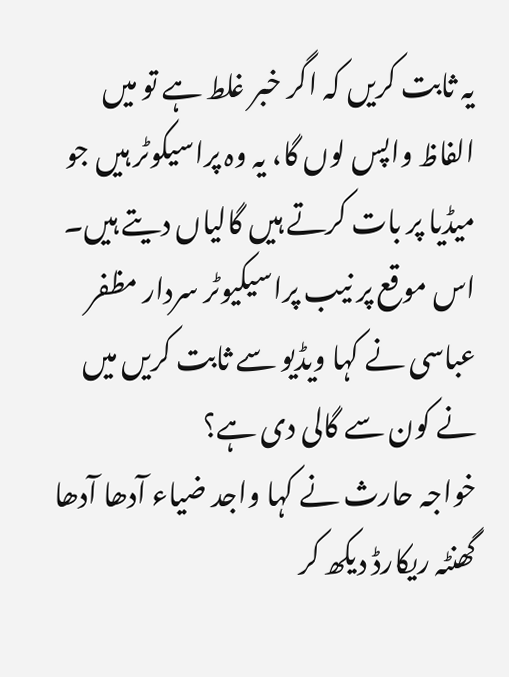یہ ثابت کریں کہ اگر خبر غلط ہے تو میں الفاظ واپس لوں گا، یہ وہ پراسیکوٹر ہیں جو میڈیا پر بات کرتے ہیں گالیاں دیتے ہیں۔
اس موقع پر نیب پراسیکیوٹر سردار مظفر عباسی نے کہا ویڈیو سے ثابت کریں میں نے کون سے گالی دی ہے؟
خواجہ حارث نے کہا واجد ضیاء آدھا آدھا گھنٹہ ریکارڈ دیکھ کر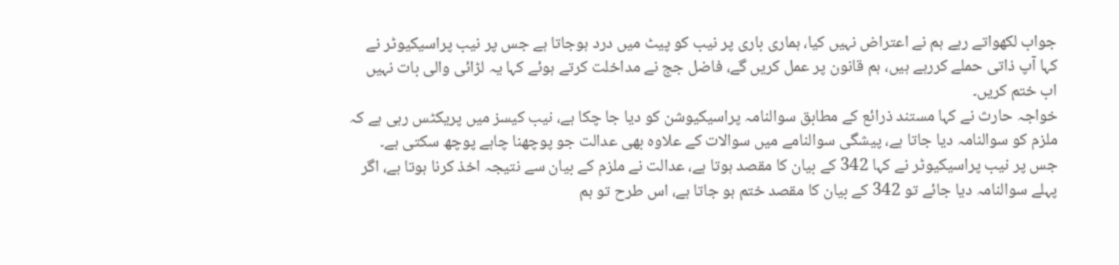جواب لکھواتے رہے ہم نے اعتراض نہیں کیا، ہماری باری پر نیب کو پیٹ میں درد ہوجاتا ہے جس پر نیب پراسیکیوٹر نے کہا آپ ذاتی حملے کررہے ہیں، ہم قانون پر عمل کریں گے، فاضل جج نے مداخلت کرتے ہوئے کہا یہ لڑائی والی بات نہیں اب ختم کریں۔
خواجہ حارث نے کہا مستند ذرائع کے مطابق سوالنامہ پراسیکیوشن کو دیا جا چکا ہے، نیب کیسز میں پریکٹس رہی ہے کہ ملزم کو سوالنامہ دیا جاتا ہے، پیشگی سوالنامے میں سوالات کے علاوہ بھی عدالت جو پوچھنا چاہے پوچھ سکتی ہے۔
جس پر نیب پراسیکیوٹر نے کہا 342 کے بیان کا مقصد ہوتا ہے، عدالت نے ملزم کے بیان سے نتیجہ اخذ کرنا ہوتا ہے، اگر پہلے سوالنامہ دیا جائے تو 342 کے بیان کا مقصد ختم ہو جاتا ہے، اس طرح تو ہم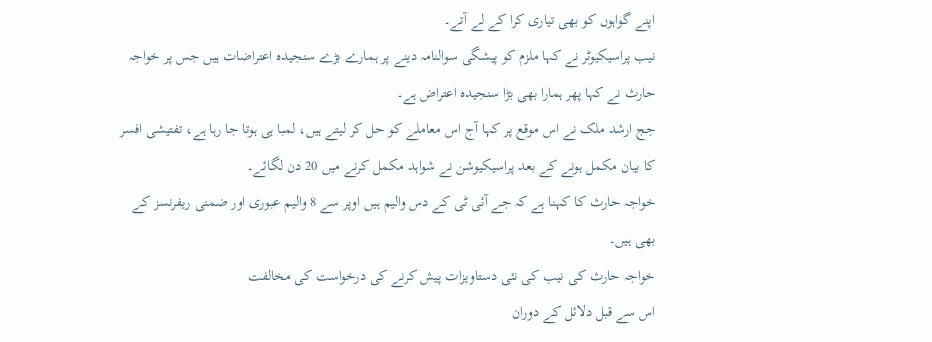اپنے گواہوں کو بھی تیاری کرا کے لے آتے۔
نیب پراسیکیوٹر نے کہا ملزم کو پیشگی سوالنامہ دینے پر ہمارے بڑے سنجیدہ اعتراضات ہیں جس پر خواجہ حارث نے کہا پھر ہمارا بھی بڑا سنجیدہ اعتراض ہے۔
جج ارشد ملک نے اس موقع پر کہا آج اس معاملے کو حل کر لیتے ہیں، لمبا ہی ہوتا جا رہا ہے، تفتیشی افسر کا بیان مکمل ہونے کے بعد پراسیکیوشن نے شواہد مکمل کرنے میں 20 دن لگائے۔
خواجہ حارث کا کہنا ہے کہ جے آئی ٹی کے دس والیم ہیں اوپر سے 8 والیم عبوری اور ضمنی ریفرنسز کے بھی ہیں۔
خواجہ حارث کی نیب کی نئی دستاویزات پیش کرنے کی درخواست کی مخالفت
اس سے قبل دلائل کے دوران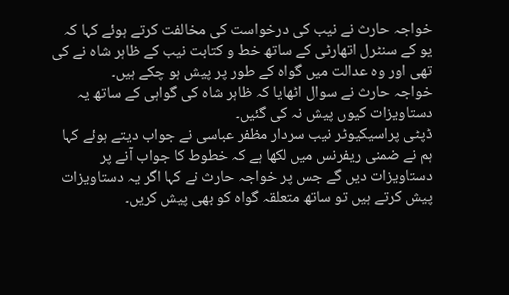خواجہ حارث نے نیب کی درخواست کی مخالفت کرتے ہوئے کہا کہ یو کے سنٹرل اتھارٹی کے ساتھ خط و کتابت نیب کے ظاہر شاہ نے کی تھی اور وہ عدالت میں گواہ کے طور پر پیش ہو چکے ہیں۔
خواجہ حارث نے سوال اٹھایا کہ ظاہر شاہ کی گواہی کے ساتھ یہ دستاویزات کیوں پیش نہ کی گئیں۔
ڈپٹی پراسیکیوٹر نیب سردار مظفر عباسی نے جواب دیتے ہوئے کہا ہم نے ضمنی ریفرنس میں لکھا ہے کہ خطوط کا جواب آنے پر دستاویزات دیں گے جس پر خواجہ حارث نے کہا اگر یہ دستاویزات پیش کرتے ہیں تو ساتھ متعلقہ گواہ کو بھی پیش کریں۔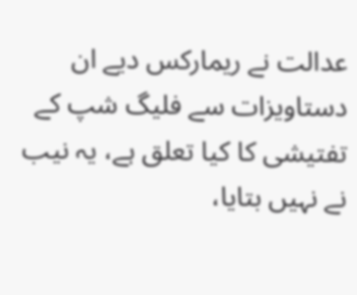عدالت نے ریمارکس دیے ان دستاویزات سے فلیگ شپ کے تفتیشی کا کیا تعلق ہے، یہ نیب نے نہیں بتایا،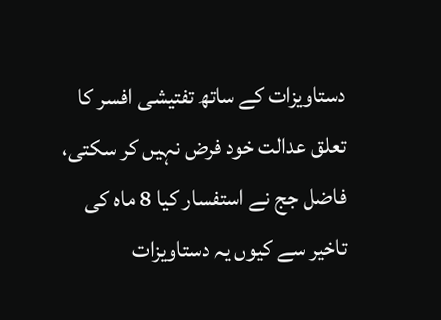دستاویزات کے ساتھ تفتیشی افسر کا تعلق عدالت خود فرض نہیں کر سکتی، فاضل جج نے استفسار کیا 8 ماہ کی تاخیر سے کیوں یہ دستاویزات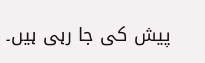پیش کی جا رہی ہیں۔